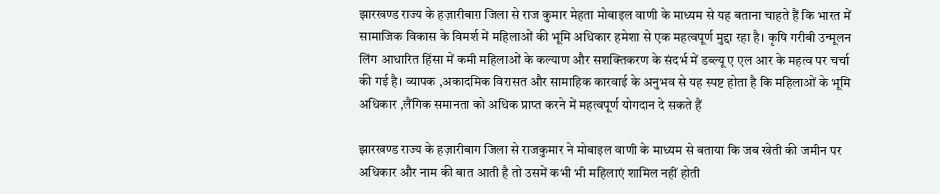झारखण्ड राज्य के हज़ारीबाग़ जिला से राज कुमार मेहता मोबाइल वाणी के माध्यम से यह बताना चाहते हैं कि भारत में सामाजिक विकास के विमर्श में महिलाओं की भूमि अधिकार हमेशा से एक महत्वपूर्ण मुद्दा रहा है। कृषि गरीबी उन्मूलन लिंग आधारित हिंसा में कमी महिलाओं के कल्याण और सशक्तिकरण के संदर्भ में डब्ल्यू ए एल आर के महत्व पर चर्चा की गई है। व्यापक ,अकादमिक विरासत और सामाहिक कारवाई के अनुभव से यह स्पष्ट होता है कि महिलाओं के भूमि अधिकार ,लैंगिक समानता को अधिक प्राप्त करने में महत्वपूर्ण योगदान दे सकते हैं

झारखण्ड राज्य के हज़ारीबाग जिला से राजकुमार ने मोबाइल वाणी के माध्यम से बताया कि जब खेती की जमीन पर अधिकार और नाम की बात आती है तो उसमें कभी भी महिलाएं शामिल नहीं होती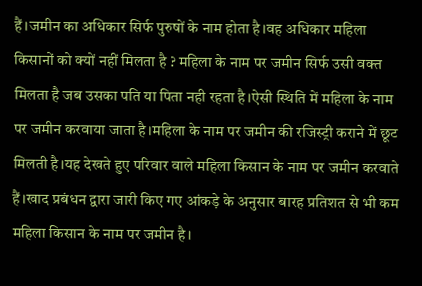हैं।जमीन का अधिकार सिर्फ पुरुषों के नाम होता है।वह अधिकार महिला किसानों को क्यों नहीं मिलता है ? महिला के नाम पर जमीन सिर्फ उसी वक्त मिलता है जब उसका पति या पिता नही रहता है।ऐसी स्थिति में महिला के नाम पर जमीन करवाया जाता है।महिला के नाम पर जमीन की रजिस्ट्री कराने में छूट मिलती है।यह देखते हुए परिवार वाले महिला किसान के नाम पर जमीन करवाते हैं।खाद प्रबंधन द्वारा जारी किए गए आंकड़े के अनुसार बारह प्रतिशत से भी कम महिला किसान के नाम पर जमीन है।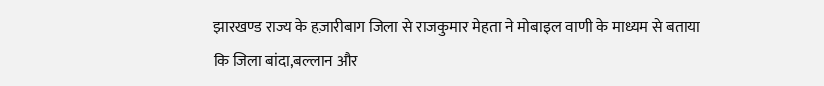झारखण्ड राज्य के हज़ारीबाग जिला से राजकुमार मेहता ने मोबाइल वाणी के माध्यम से बताया कि जिला बांदा,बल्लान और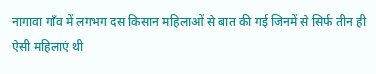नागावा गाँव में लगभग दस किसान महिलाओं से बात की गई जिनमें से सिर्फ तीन ही ऐसी महिलाएं थी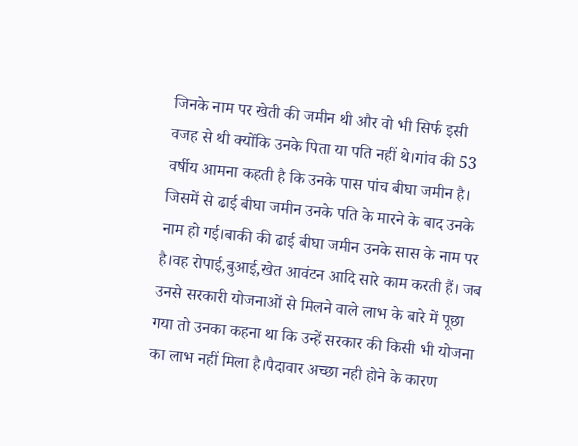जिनके नाम पर खेती की जमीन थी और वो भी सिर्फ इसी वजह से थी क्योंकि उनके पिता या पति नहीं थे।गांव की 53 वर्षीय आमना कहती है कि उनके पास पांच बीघा जमीन है। जिसमें से ढाई बीघा जमीन उनके पति के मारने के बाद उनके नाम हो गई।बाकी की ढाई बीघा जमीन उनके सास के नाम पर है।वह रोपाई,बुआई,खेत आवंटन आदि सारे काम करती हैं। जब उनसे सरकारी योजनाओं से मिलने वाले लाभ के बारे में पूछा गया तो उनका कहना था कि उन्हें सरकार की किसी भी योजना का लाभ नहीं मिला है।पैदावार अच्छा नही होने के कारण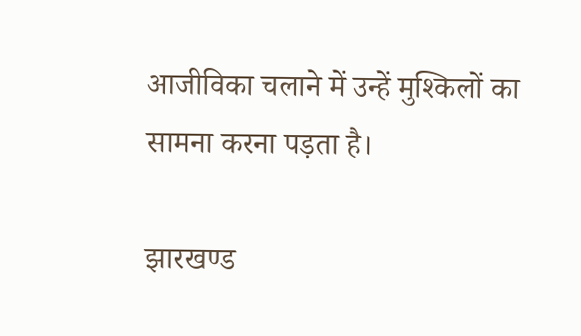आजीविका चलाने में उन्हें मुश्किलों का सामना करना पड़ता है।

झारखण्ड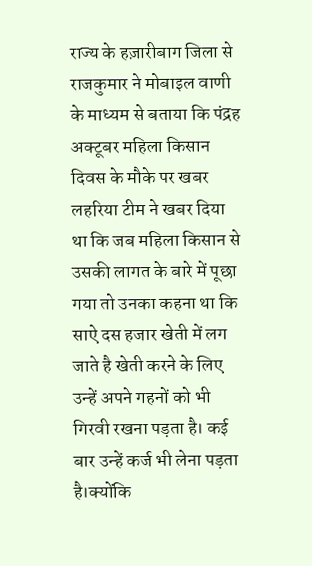राज्य के हज़ारीबाग जिला से राजकुमार ने मोबाइल वाणी के माध्यम से बताया कि पंद्रह अक्टूबर महिला किसान दिवस के मौके पर खबर लहरिया टीम ने खबर दिया था कि जब महिला किसान से उसकी लागत के बारे में पूछा गया तो उनका कहना था कि साऐ दस हजार खेती में लग जाते है खेती करने के लिए उन्हें अपने गहनों को भी गिरवी रखना पड़ता है। कई बार उन्हें कर्ज भी लेना पड़ता है।क्योंकि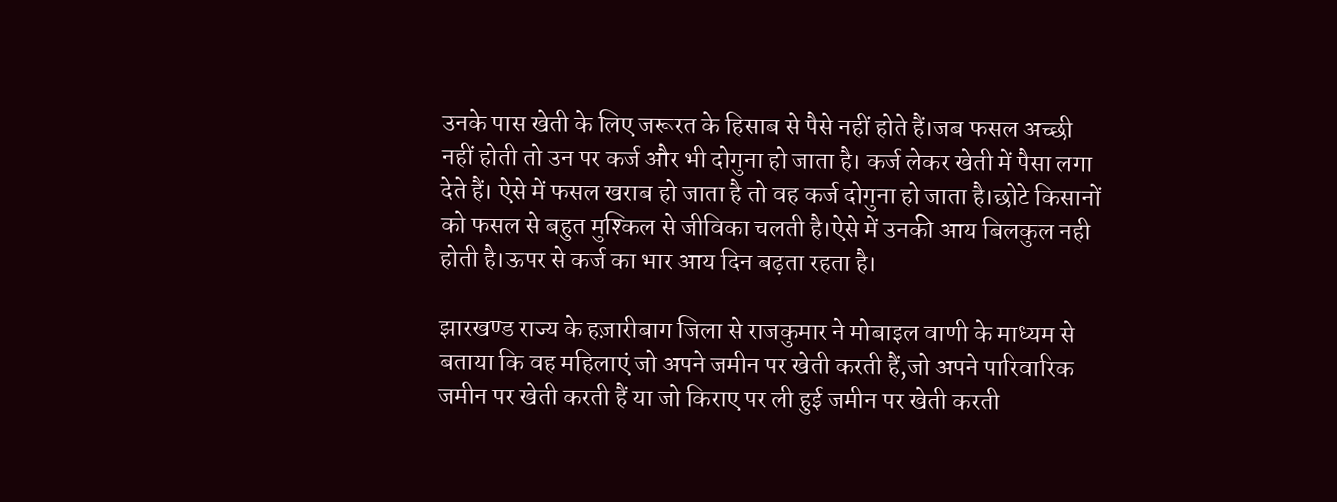उनके पास खेती के लिए जरूरत के हिसाब से पैसे नहीं होते हैं।जब फसल अच्छी नहीं होती तो उन पर कर्ज और भी दोगुना हो जाता है। कर्ज लेकर खेती में पैसा लगा देते हैं। ऐसे में फसल खराब हो जाता है तो वह कर्ज दोगुना हो जाता है।छोटे किसानों को फसल से बहुत मुश्किल से जीविका चलती है।ऐसे में उनकी आय बिलकुल नही होती है।ऊपर से कर्ज का भार आय दिन बढ़ता रहता है।

झारखण्ड राज्य के हज़ारीबाग जिला से राजकुमार ने मोबाइल वाणी के माध्यम से बताया कि वह महिलाएं जो अपने जमीन पर खेती करती हैं,जो अपने पारिवारिक जमीन पर खेती करती हैं या जो किराए पर ली हुई जमीन पर खेती करती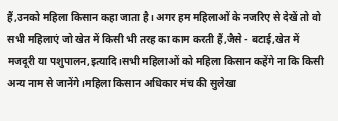हैं,उनको महिला किसान कहा जाता है। अगर हम महिलाओं के नजरिए से देखें तो वो सभी महिलाएं जो खेत में किसी भी तरह का काम करती हैं,जैसे - बटाई,खेत में मजदूरी या पशुपालन,इत्यादि।सभी महिलाओं को महिला किसान कहेंगे ना कि किसी अन्य नाम से जानेंगे।महिला किसान अधिकार मंच की सुलेखा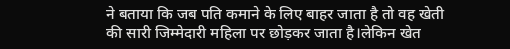ने बताया कि जब पति कमाने के लिए बाहर जाता है तो वह खेती की सारी जिम्मेदारी महिला पर छोड़कर जाता है।लेकिन खेत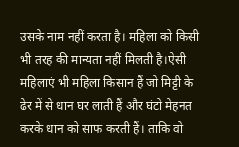उसके नाम नहीं करता है। महिला को किसी भी तरह की मान्यता नहीं मिलती है।ऐसी महिलाएं भी महिला किसान हैं जो मिट्टी के ढेर में से धान घर लाती हैं और घंटो मेहनत करके धान को साफ करती हैं। ताकि वो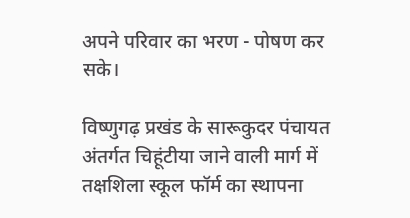अपने परिवार का भरण - पोषण कर सके।

विष्णुगढ़ प्रखंड के सारूकुदर पंचायत अंतर्गत चिहूंटीया जाने वाली मार्ग में तक्षशिला स्कूल फॉर्म का स्थापना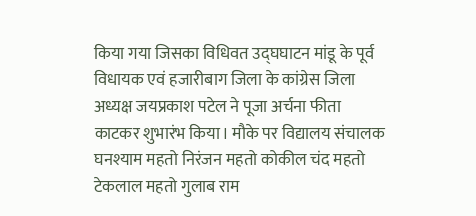किया गया जिसका विधिवत उद्घघाटन मांडू के पूर्व विधायक एवं हजारीबाग जिला के कांग्रेस जिला अध्यक्ष जयप्रकाश पटेल ने पूजा अर्चना फीता काटकर शुभारंभ किया। मौके पर विद्यालय संचालक घनश्याम महतो निरंजन महतो कोकील चंद महतो टेकलाल महतो गुलाब राम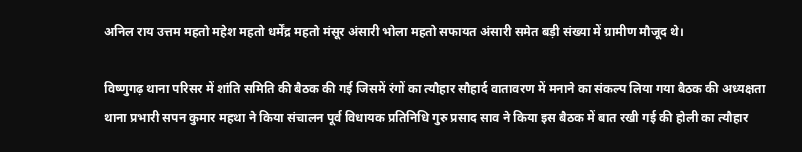अनिल राय उत्तम महतो महेश महतो धर्मेंद्र महतो मंसूर अंसारी भोला महतो सफायत अंसारी समेत बड़ी संख्या में ग्रामीण मौजूद थे।

विष्णुगढ़ थाना परिसर में शांति समिति की बैठक की गई जिसमें रंगों का त्यौहार सौहार्द वातावरण में मनाने का संकल्प लिया गया बैठक की अध्यक्षता थाना प्रभारी सपन कुमार महथा ने किया संचालन पूर्व विधायक प्रतिनिधि गुरु प्रसाद साव ने किया इस बैठक में बात रखी गई की होली का त्यौहार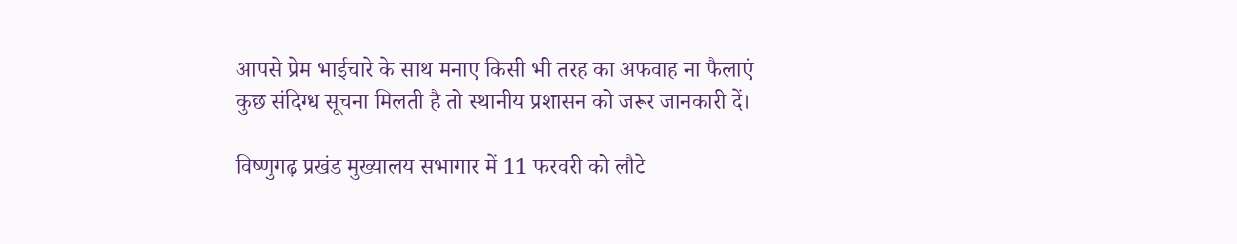आपसे प्रेम भाईचारे के साथ मनाए किसी भी तरह का अफवाह ना फैलाएं कुछ संदिग्ध सूचना मिलती है तो स्थानीय प्रशासन को जरूर जानकारी दें।

विष्णुगढ़ प्रखंड मुख्यालय सभागार में 11 फरवरी को लौटे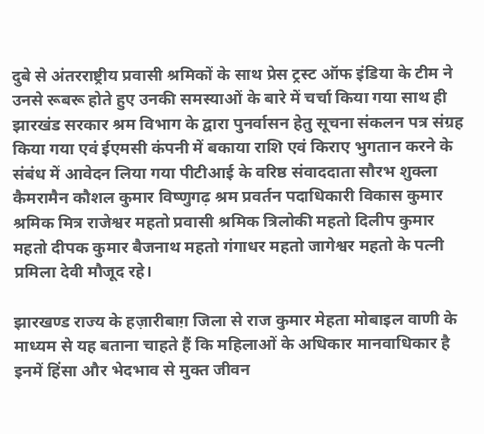दुबे से अंतरराष्ट्रीय प्रवासी श्रमिकों के साथ प्रेस ट्रस्ट ऑफ इंडिया के टीम ने उनसे रूबरू होते हुए उनकी समस्याओं के बारे में चर्चा किया गया साथ ही झारखंड सरकार श्रम विभाग के द्वारा पुनर्वासन हेतु सूचना संकलन पत्र संग्रह किया गया एवं ईएमसी कंपनी में बकाया राशि एवं किराए भुगतान करने के संबंध में आवेदन लिया गया पीटीआई के वरिष्ठ संवाददाता सौरभ शुक्ला कैमरामैन कौशल कुमार विष्णुगढ़ श्रम प्रवर्तन पदाधिकारी विकास कुमार श्रमिक मित्र राजेश्वर महतो प्रवासी श्रमिक त्रिलोकी महतो दिलीप कुमार महतो दीपक कुमार बैजनाथ महतो गंगाधर महतो जागेश्वर महतो के पत्नी प्रमिला देवी मौजूद रहे।

झारखण्ड राज्य के हज़ारीबाग़ जिला से राज कुमार मेहता मोबाइल वाणी के माध्यम से यह बताना चाहते हैं कि महिलाओं के अधिकार मानवाधिकार है इनमें हिंसा और भेदभाव से मुक्त जीवन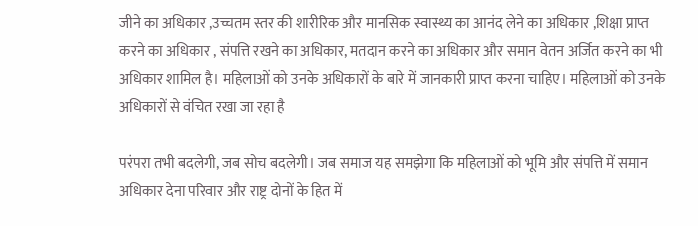जीने का अधिकार ,उच्चतम स्तर की शारीरिक और मानसिक स्वास्थ्य का आनंद लेने का अधिकार ,शिक्षा प्राप्त करने का अधिकार , संपत्ति रखने का अधिकार, मतदान करने का अधिकार और समान वेतन अर्जित करने का भी अधिकार शामिल है। महिलाओं को उनके अधिकारों के बारे में जानकारी प्राप्त करना चाहिए। महिलाओं को उनके अधिकारों से वंचित रखा जा रहा है

परंपरा तभी बदलेगी, जब सोच बदलेगी। जब समाज यह समझेगा कि महिलाओं को भूमि और संपत्ति में समान अधिकार देना परिवार और राष्ट्र दोनों के हित में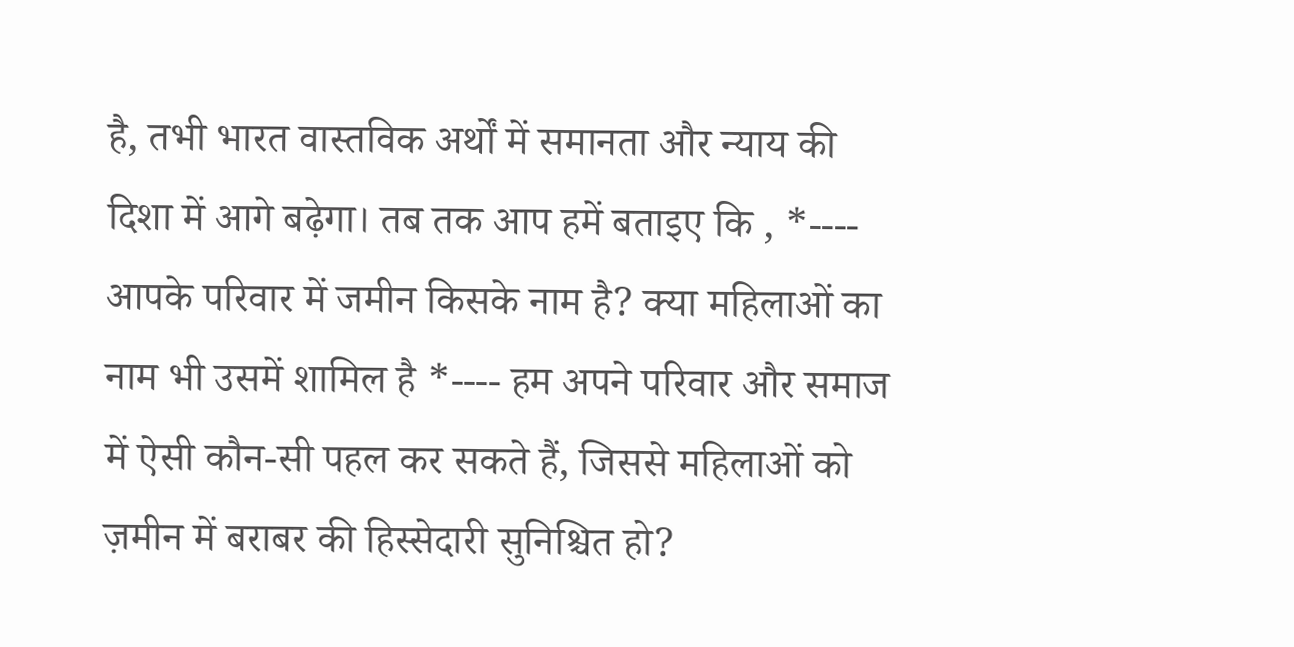है, तभी भारत वास्तविक अर्थों में समानता और न्याय की दिशा में आगे बढ़ेगा। तब तक आप हमें बताइए कि , *---- आपके परिवार में जमीन किसके नाम है? क्या महिलाओं का नाम भी उसमें शामिल है *---- हम अपने परिवार और समाज में ऐसी कौन-सी पहल कर सकते हैं, जिससे महिलाओं को ज़मीन में बराबर की हिस्सेदारी सुनिश्चित हो?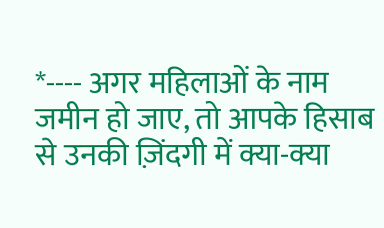*---- अगर महिलाओं के नाम जमीन हो जाए, तो आपके हिसाब से उनकी ज़िंदगी में क्या-क्या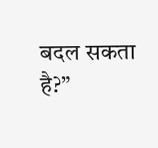बदल सकता है?”